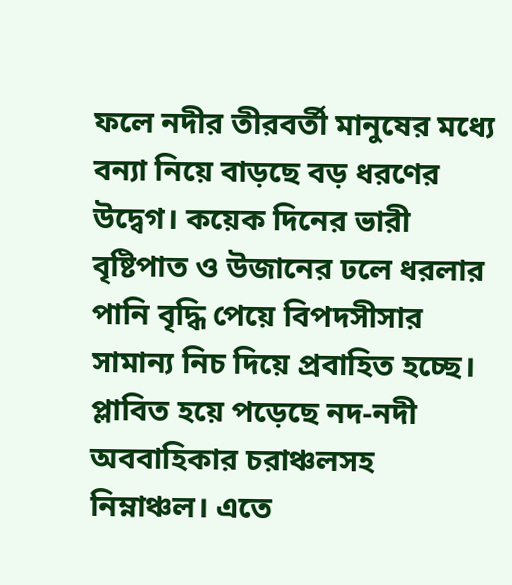ফলে নদীর তীরবর্তী মানুষের মধ্যে বন্যা নিয়ে বাড়ছে বড় ধরণের উদ্বেগ। কয়েক দিনের ভারী বৃষ্টিপাত ও উজানের ঢলে ধরলার পানি বৃদ্ধি পেয়ে বিপদসীসার সামান্য নিচ দিয়ে প্রবাহিত হচ্ছে। প্লাবিত হয়ে পড়েছে নদ-নদী অববাহিকার চরাঞ্চলসহ নিম্নাঞ্চল। এতে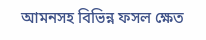আমনসহ বিভিন্ন ফসল ক্ষেত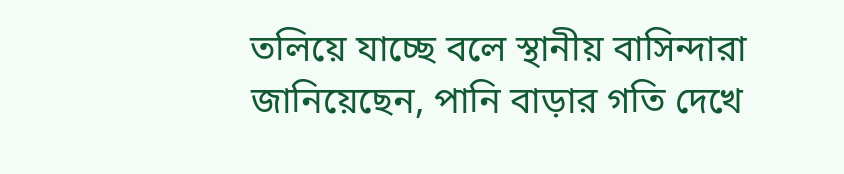তলিয়ে যাচ্ছে বলে স্থানীয় বাসিন্দারা জানিয়েছেন, পানি বাড়ার গতি দেখে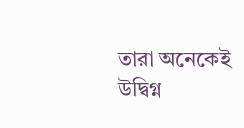তারা অনেকেই উদ্বিগ্ন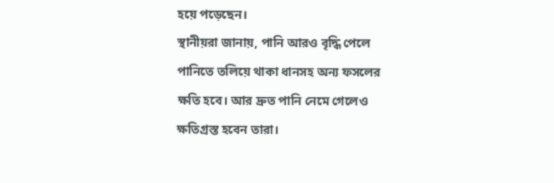হয়ে পড়েছেন।
স্থানীয়রা জানায়, পানি আরও বৃদ্ধি পেলে পানিতে তলিয়ে থাকা ধানসহ অন্য ফসলের ক্ষতি হবে। আর দ্রুত পানি নেমে গেলেও ক্ষতিগ্রস্ত হবেন তারা।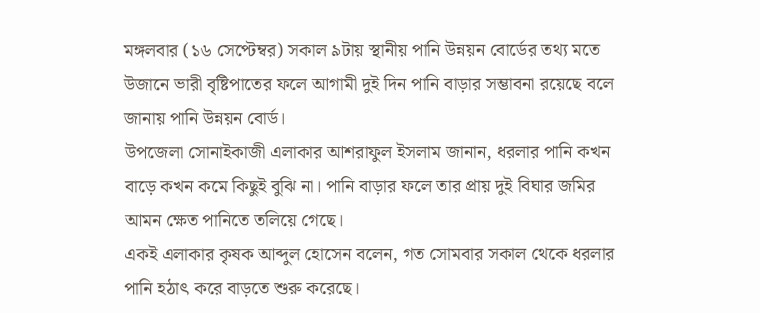মঙ্গলবার (১৬ সেপ্টেম্বর) সকাল ৯টায় স্থানীয় পানি উন্নয়ন বোর্ডের তথ্য মতে উজানে ভারী বৃষ্টিপাতের ফলে আগামী দুই দিন পানি বাড়ার সম্ভাবনা রয়েছে বলে জানায় পানি উন্নয়ন বোর্ড।
উপজেলা সোনাইকাজী এলাকার আশরাফুল ইসলাম জানান, ধরলার পানি কখন বাড়ে কখন কমে কিছুই বুঝি না। পানি বাড়ার ফলে তার প্রায় দুই বিঘার জমির আমন ক্ষেত পানিতে তলিয়ে গেছে।
একই এলাকার কৃষক আব্দুল হোসেন বলেন, গত সোমবার সকাল থেকে ধরলার পানি হঠাৎ করে বাড়তে শুরু করেছে।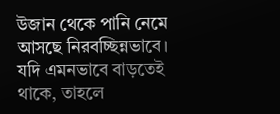উজান থেকে পানি নেমে আসছে নিরবচ্ছিন্নভাবে। যদি এমনভাবে বাড়তেই থাকে, তাহলে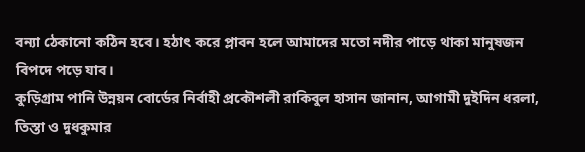বন্যা ঠেকানো কঠিন হবে। হঠাৎ করে প্লাবন হলে আমাদের মতো নদীর পাড়ে থাকা মানুষজন বিপদে পড়ে যাব।
কুড়িগ্রাম পানি উন্নয়ন বোর্ডের নির্বাহী প্রকৌশলী রাকিবুল হাসান জানান, আগামী দুইদিন ধরলা, তিস্তা ও দুধকুমার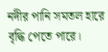নদীর পানি সমতল হারে বৃদ্ধি পেতে পারে।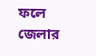ফলে জেলার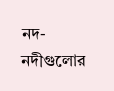নদ-নদীগুলোর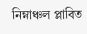নিম্নাঞ্চল প্লাবিত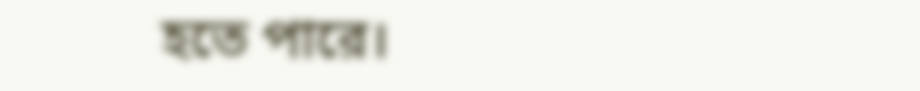হতে পারে।